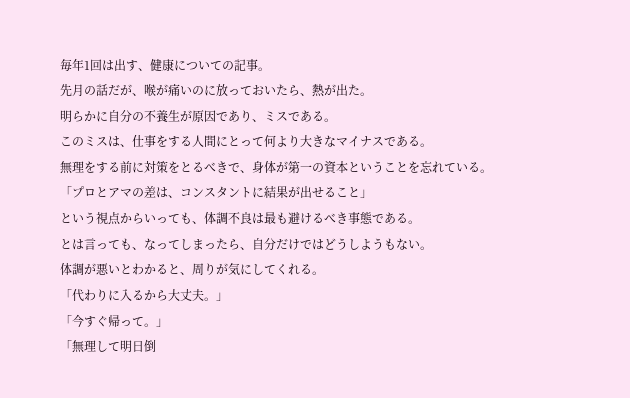毎年1回は出す、健康についての記事。
先月の話だが、喉が痛いのに放っておいたら、熱が出た。
明らかに自分の不養生が原因であり、ミスである。
このミスは、仕事をする人間にとって何より大きなマイナスである。
無理をする前に対策をとるべきで、身体が第一の資本ということを忘れている。
「プロとアマの差は、コンスタントに結果が出せること」
という視点からいっても、体調不良は最も避けるべき事態である。
とは言っても、なってしまったら、自分だけではどうしようもない。
体調が悪いとわかると、周りが気にしてくれる。
「代わりに入るから大丈夫。」
「今すぐ帰って。」
「無理して明日倒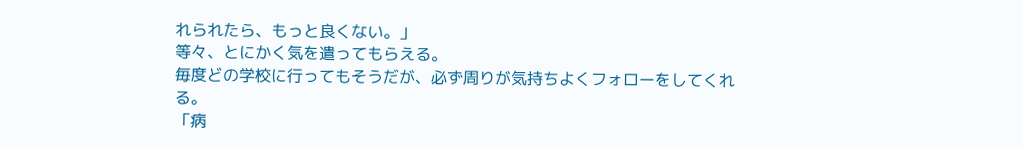れられたら、もっと良くない。」
等々、とにかく気を遣ってもらえる。
毎度どの学校に行ってもそうだが、必ず周りが気持ちよくフォローをしてくれる。
「病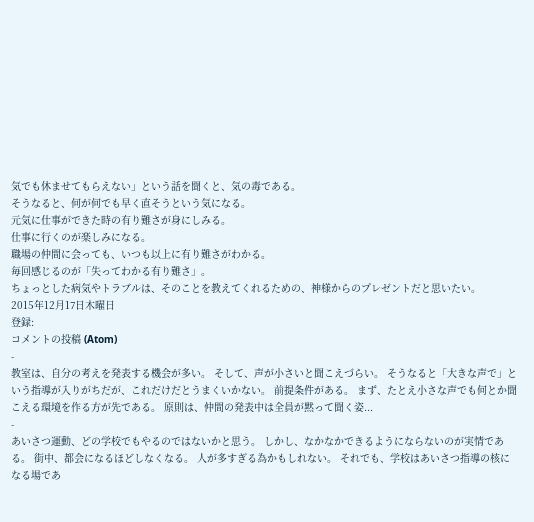気でも休ませてもらえない」という話を聞くと、気の毒である。
そうなると、何が何でも早く直そうという気になる。
元気に仕事ができた時の有り難さが身にしみる。
仕事に行くのが楽しみになる。
職場の仲間に会っても、いつも以上に有り難さがわかる。
毎回感じるのが「失ってわかる有り難さ」。
ちょっとした病気やトラブルは、そのことを教えてくれるための、神様からのプレゼントだと思いたい。
2015年12月17日木曜日
登録:
コメントの投稿 (Atom)
-
教室は、自分の考えを発表する機会が多い。 そして、声が小さいと聞こえづらい。 そうなると「大きな声で」という指導が入りがちだが、これだけだとうまくいかない。 前提条件がある。 まず、たとえ小さな声でも何とか聞こえる環境を作る方が先である。 原則は、仲間の発表中は全員が黙って聞く姿...
-
あいさつ運動、どの学校でもやるのではないかと思う。 しかし、なかなかできるようにならないのが実情である。 街中、都会になるほどしなくなる。 人が多すぎる為かもしれない。 それでも、学校はあいさつ指導の核になる場であ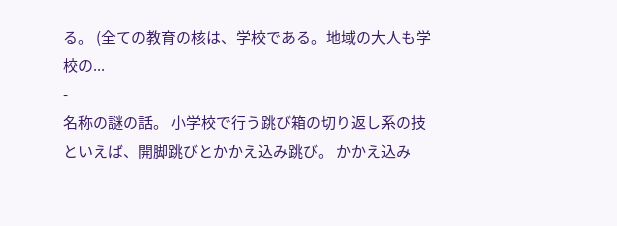る。 (全ての教育の核は、学校である。地域の大人も学校の...
-
名称の謎の話。 小学校で行う跳び箱の切り返し系の技といえば、開脚跳びとかかえ込み跳び。 かかえ込み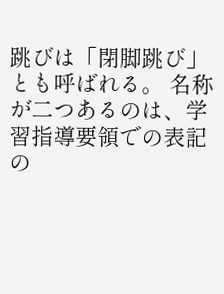跳びは「閉脚跳び」とも呼ばれる。 名称が二つあるのは、学習指導要領での表記の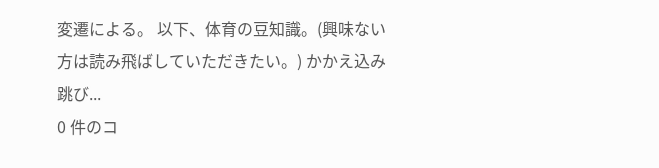変遷による。 以下、体育の豆知識。(興味ない方は読み飛ばしていただきたい。) かかえ込み跳び...
0 件のコ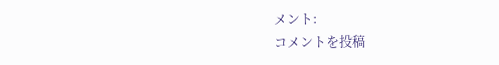メント:
コメントを投稿